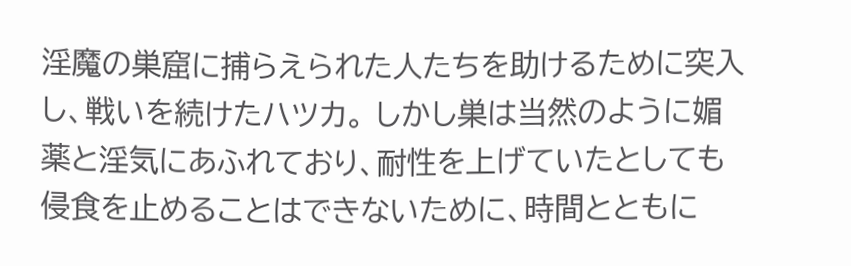淫魔の巣窟に捕らえられた人たちを助けるために突入し、戦いを続けたハツカ。 しかし巣は当然のように媚薬と淫気にあふれており、耐性を上げていたとしても侵食を止めることはできないために、時間とともに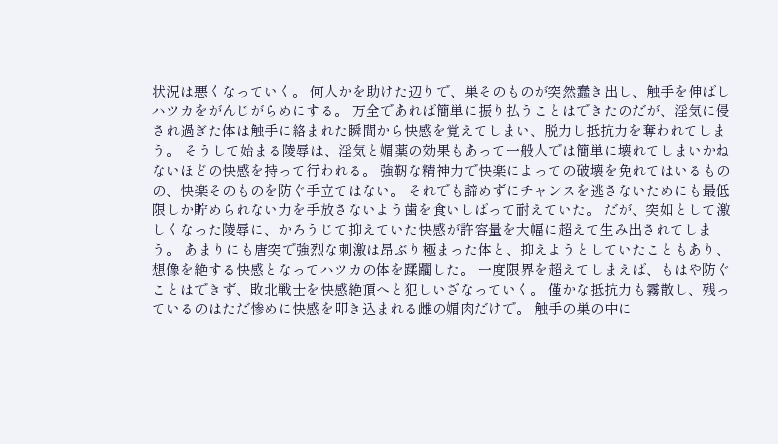状況は悪くなっていく。 何人かを助けた辺りで、巣そのものが突然蠢き出し、触手を伸ばしハツカをがんじがらめにする。 万全であれば簡単に振り払うことはできたのだが、淫気に侵され過ぎた体は触手に絡まれた瞬間から快感を覚えてしまい、脱力し抵抗力を奪われてしまう。 そうして始まる陵辱は、淫気と媚薬の効果もあって一般人では簡単に壊れてしまいかねないほどの快感を持って行われる。 強靭な精神力で快楽によっての破壊を免れてはいるものの、快楽そのものを防ぐ手立てはない。 それでも諦めずにチャンスを逃さないためにも最低限しか貯められない力を手放さないよう歯を食いしばって耐えていた。 だが、突如として激しくなった陵辱に、かろうじて抑えていた快感が許容量を大幅に超えて生み出されてしまう。 あまりにも唐突で強烈な刺激は昂ぶり極まった体と、抑えようとしていたこともあり、想像を絶する快感となってハツカの体を蹂躙した。 一度限界を超えてしまえば、もはや防ぐことはできず、敗北戦士を快感絶頂へと犯しいざなっていく。 僅かな抵抗力も霧散し、残っているのはただ惨めに快感を叩き込まれる雌の媚肉だけで。 触手の巣の中に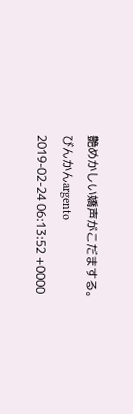艶めかしい嬌声がこだまする。
びんかんargento
2019-02-24 06:13:52 +0000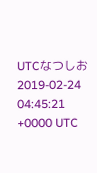UTCなつしお
2019-02-24 04:45:21 +0000 UTC